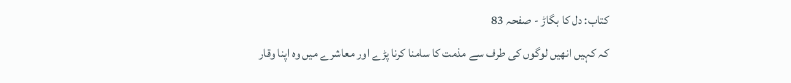کتاب: دل کا بگاڑ - صفحہ 83
کہ کہیں انھیں لوگوں کی طرف سے مذمت کا سامنا کرنا پڑے اور معاشرے میں وہ اپنا وقار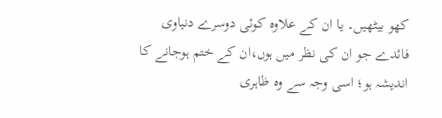کھو بیٹھیں۔ یا ان کے علاوہ کوئی دوسرے دنیاوی فائدے جو ان کی نظر میں ہوں،ان کے ختم ہوجانے کا اندیشہ ہو؛ اسی وجہ سے وہ ظاہری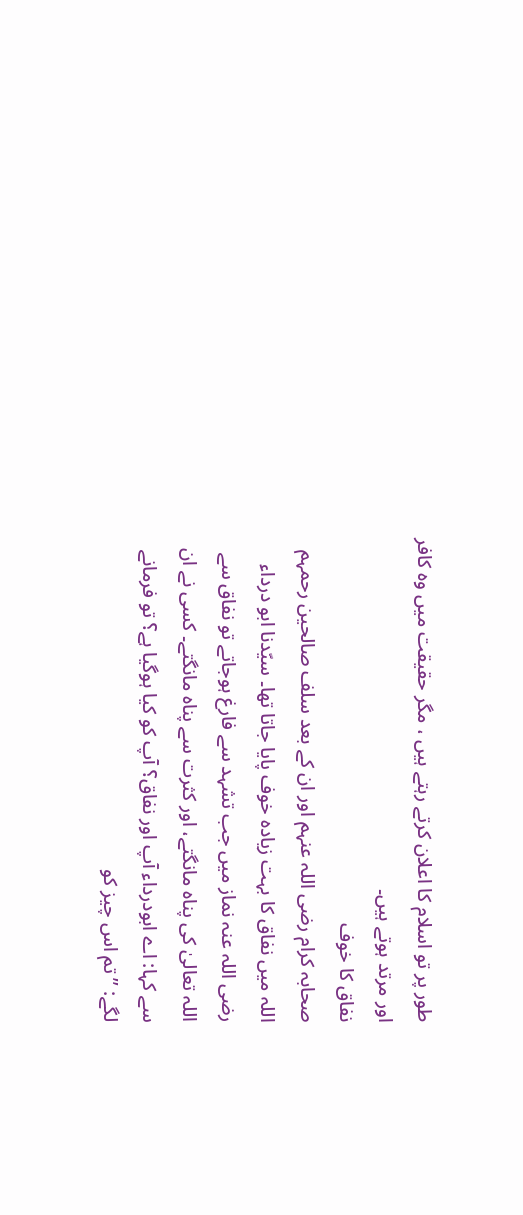طور پر تو اسلام کا اعلان کرتے رہتے ہیں ، مگر حقیقت میں وہ کافر اور مرتد ہوتے ہیں۔
نفاق کا خوف
صحابہ کرام رضی اللہ عنہم اور ان کے بعد سلف صالحین رحمہم اللہ میں نفاق کا بہت زیادہ خوف پایا جاتا تھا۔ سیّدنا ابو درداء رضی اللہ عنہ نماز میں جب تشہد سے فارغ ہوجاتے تو نفاق سے اللہ تعالیٰ کی پناہ مانگتے، اور کثرت سے پناہ مانگتے۔ کسی نے ان سے کہا: اے ابودرداء آپ اور نفاق؟ آپ کو کیا ہوگیا ہے؟ تو فرمانے لگے: ’’ تم اس چیز کو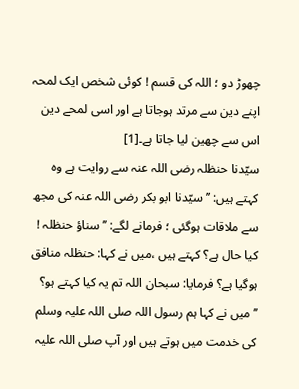چھوڑ دو ؛ اللہ کی قسم ! کوئی شخص ایک لمحہ اپنے دین سے مرتد ہوجاتا ہے اور اسی لمحے دین اس سے چھین لیا جاتا ہے۔[1]
سیّدنا حنظلہ رضی اللہ عنہ سے روایت ہے وہ کہتے ہیں: ’’ سیّدنا ابو بکر رضی اللہ عنہ کی مجھ سے ملاقات ہوگئی ؛ فرمانے لگے: ’’سناؤ حنظلہ ! کیا حال ہے؟ کہتے ہیں ،میں نے کہا: حنظلہ منافق ہوگیا ہے؟ فرمایا: سبحان اللہ تم یہ کیا کہتے ہو؟ ’’میں نے کہا ہم رسول اللہ صلی اللہ علیہ وسلم کی خدمت میں ہوتے ہیں اور آپ صلی اللہ علیہ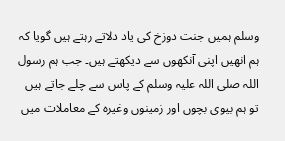وسلم ہمیں جنت دوزخ کی یاد دلاتے رہتے ہیں گویا کہ ہم انھیں اپنی آنکھوں سے دیکھتے ہیں۔ جب ہم رسول اللہ صلی اللہ علیہ وسلم کے پاس سے چلے جاتے ہیں تو ہم بیوی بچوں اور زمینوں وغیرہ کے معاملات میں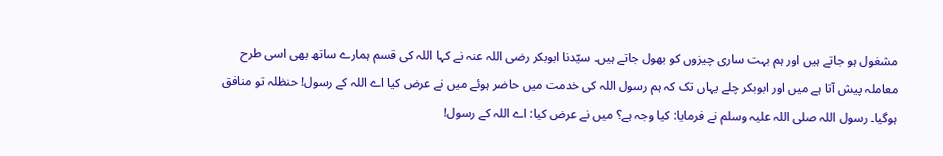مشغول ہو جاتے ہیں اور ہم بہت ساری چیزوں کو بھول جاتے ہیں۔ سیّدنا ابوبکر رضی اللہ عنہ نے کہا اللہ کی قسم ہمارے ساتھ بھی اسی طرح معاملہ پیش آتا ہے میں اور ابوبکر چلے یہاں تک کہ ہم رسول اللہ کی خدمت میں حاضر ہوئے میں نے عرض کیا اے اللہ کے رسول! حنظلہ تو منافق ہوگیا۔ رسول اللہ صلی اللہ علیہ وسلم نے فرمایا: کیا وجہ ہے؟ میں نے عرض کیا: اے اللہ کے رسول!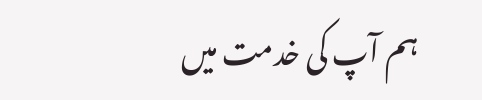ہم آپ کی خدمت میں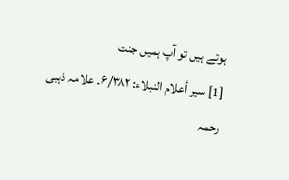ہوتے ہیں تو آپ ہمیں جنت
[1] سیر أعلام النبلاء: ۶/۳۸۲۔ علامہ ذہبی رحمہ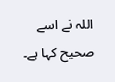اللہ نے اسے صحیح کہا ہے۔